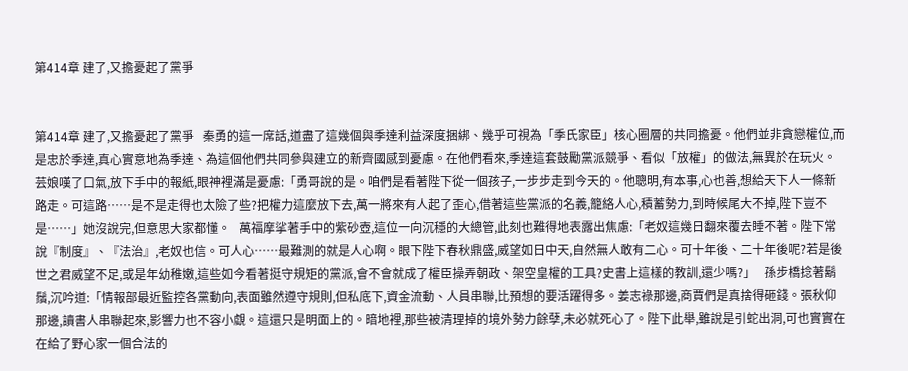第414章 建了,又擔憂起了黨爭


第414章 建了,又擔憂起了黨爭   秦勇的這一席話,道盡了這幾個與季達利益深度捆綁、幾乎可視為「季氏家臣」核心圈層的共同擔憂。他們並非貪戀權位,而是忠於季達,真心實意地為季達、為這個他們共同參與建立的新齊國感到憂慮。在他們看來,季達這套鼓勵黨派競爭、看似「放權」的做法,無異於在玩火。   芸娘嘆了口氣,放下手中的報紙,眼神裡滿是憂慮:「勇哥說的是。咱們是看著陛下從一個孩子,一步步走到今天的。他聰明,有本事,心也善,想給天下人一條新路走。可這路……是不是走得也太險了些?把權力這麼放下去,萬一將來有人起了歪心,借著這些黨派的名義,籠絡人心,積蓄勢力,到時候尾大不掉,陛下豈不是……」她沒說完,但意思大家都懂。   萬福摩挲著手中的紫砂壺,這位一向沉穩的大總管,此刻也難得地表露出焦慮:「老奴這幾日翻來覆去睡不著。陛下常說『制度』、『法治』,老奴也信。可人心……最難測的就是人心啊。眼下陛下春秋鼎盛,威望如日中天,自然無人敢有二心。可十年後、二十年後呢?若是後世之君威望不足,或是年幼稚嫩,這些如今看著挺守規矩的黨派,會不會就成了權臣操弄朝政、架空皇權的工具?史書上這樣的教訓,還少嗎?」   孫步橋捻著鬍鬚,沉吟道:「情報部最近監控各黨動向,表面雖然遵守規則,但私底下,資金流動、人員串聯,比預想的要活躍得多。姜志祿那邊,商賈們是真捨得砸錢。張秋仰那邊,讀書人串聯起來,影響力也不容小覷。這還只是明面上的。暗地裡,那些被清理掉的境外勢力餘孽,未必就死心了。陛下此舉,雖說是引蛇出洞,可也實實在在給了野心家一個合法的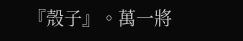『殼子』。萬一將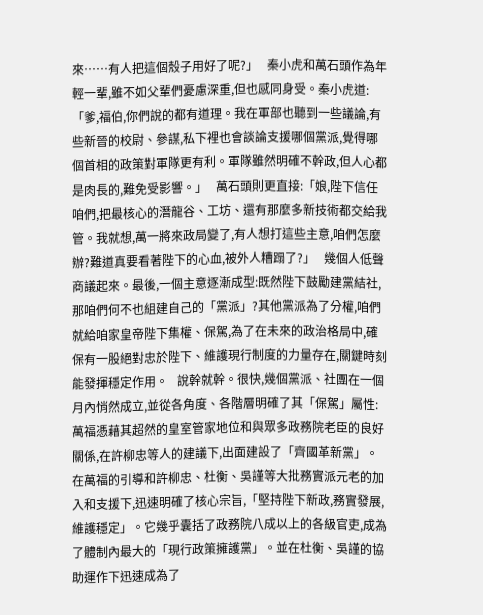來……有人把這個殼子用好了呢?」   秦小虎和萬石頭作為年輕一輩,雖不如父輩們憂慮深重,但也感同身受。秦小虎道:「爹,福伯,你們說的都有道理。我在軍部也聽到一些議論,有些新晉的校尉、參謀,私下裡也會談論支援哪個黨派,覺得哪個首相的政策對軍隊更有利。軍隊雖然明確不幹政,但人心都是肉長的,難免受影響。」   萬石頭則更直接:「娘,陛下信任咱們,把最核心的潛龍谷、工坊、還有那麼多新技術都交給我管。我就想,萬一將來政局變了,有人想打這些主意,咱們怎麼辦?難道真要看著陛下的心血,被外人糟蹋了?」   幾個人低聲商議起來。最後,一個主意逐漸成型:既然陛下鼓勵建黨結社,那咱們何不也組建自己的「黨派」?其他黨派為了分權,咱們就給咱家皇帝陛下集權、保駕,為了在未來的政治格局中,確保有一股絕對忠於陛下、維護現行制度的力量存在,關鍵時刻能發揮穩定作用。   說幹就幹。很快,幾個黨派、社團在一個月內悄然成立,並從各角度、各階層明確了其「保駕」屬性:   萬福憑藉其超然的皇室管家地位和與眾多政務院老臣的良好關係,在許柳忠等人的建議下,出面建設了「齊國革新黨」。在萬福的引導和許柳忠、杜衡、吳謹等大批務實派元老的加入和支援下,迅速明確了核心宗旨,「堅持陛下新政,務實發展,維護穩定」。它幾乎囊括了政務院八成以上的各級官吏,成為了體制內最大的「現行政策擁護黨」。並在杜衡、吳謹的協助運作下迅速成為了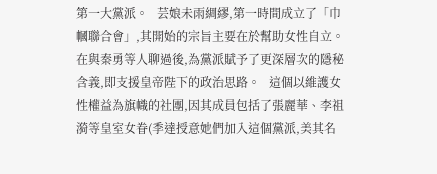第一大黨派。   芸娘未雨綢繆,第一時間成立了「巾幗聯合會」,其開始的宗旨主要在於幫助女性自立。在與秦勇等人聊過後,為黨派賦予了更深層次的隱秘含義,即支援皇帝陛下的政治思路。   這個以維護女性權益為旗幟的社團,因其成員包括了張麗華、李祖漪等皇室女眷(季達授意她們加入這個黨派,美其名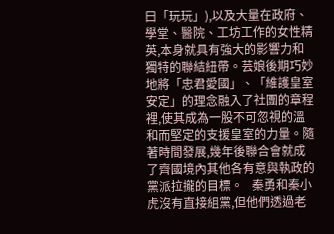曰「玩玩」),以及大量在政府、學堂、醫院、工坊工作的女性精英,本身就具有強大的影響力和獨特的聯結紐帶。芸娘後期巧妙地將「忠君愛國」、「維護皇室安定」的理念融入了社團的章程裡,使其成為一股不可忽視的溫和而堅定的支援皇室的力量。隨著時間發展,幾年後聯合會就成了齊國境內其他各有意與執政的黨派拉攏的目標。   秦勇和秦小虎沒有直接組黨,但他們透過老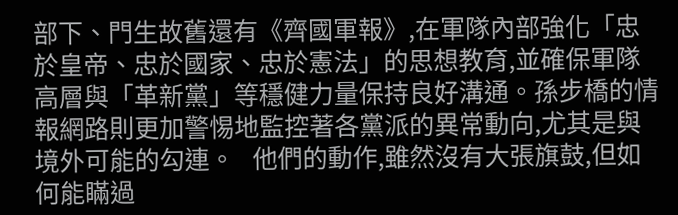部下、門生故舊還有《齊國軍報》,在軍隊內部強化「忠於皇帝、忠於國家、忠於憲法」的思想教育,並確保軍隊高層與「革新黨」等穩健力量保持良好溝通。孫步橋的情報網路則更加警惕地監控著各黨派的異常動向,尤其是與境外可能的勾連。   他們的動作,雖然沒有大張旗鼓,但如何能瞞過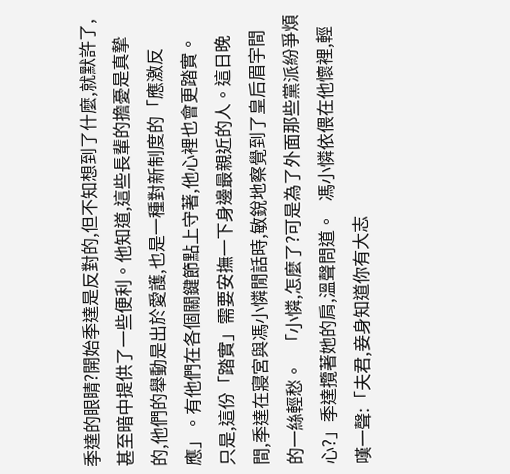季達的眼睛?開始季達是反對的,但不知想到了什麼,就默許了,甚至暗中提供了一些便利。他知道,這些長輩的擔憂是真摯的,他們的舉動是出於愛護,也是一種對新制度的「應激反應」。有他們在各個關鍵節點上守著,他心裡也會更踏實。   只是,這份「踏實」需要安撫一下身邊最親近的人。這日晚間,季達在寢宮與馮小憐閒話時,敏銳地察覺到了皇后眉宇間的一絲輕愁。   「小憐,怎麼了?可是為了外面那些黨派紛爭煩心?」季達攬著她的肩,溫聲問道。   馮小憐依偎在他懷裡,輕嘆一聲:「夫君,妾身知道你有大志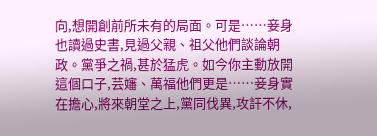向,想開創前所未有的局面。可是……妾身也讀過史書,見過父親、祖父他們談論朝政。黨爭之禍,甚於猛虎。如今你主動放開這個口子,芸嬸、萬福他們更是……妾身實在擔心,將來朝堂之上,黨同伐異,攻訐不休,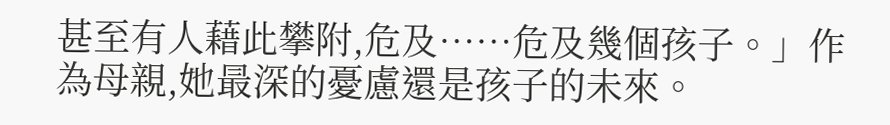甚至有人藉此攀附,危及……危及幾個孩子。」作為母親,她最深的憂慮還是孩子的未來。